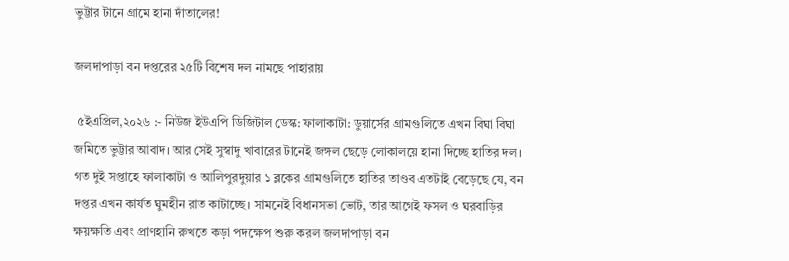ভুট্টার টানে গ্রামে হানা দাঁতালের!

জলদাপাড়া বন দপ্তরের ২৫টি বিশেষ দল নামছে পাহারায়

 ৫ইএপ্রিল,২০২৬ :- নিউজ ইউএপি ডিজিটাল ডেস্ক: ফালাকাটা: ডুয়ার্সের গ্রামগুলিতে এখন বিঘা বিঘা জমিতে ভুট্টার আবাদ। আর সেই সুস্বাদু খাবারের টানেই জঙ্গল ছেড়ে লোকালয়ে হানা দিচ্ছে হাতির দল। গত দুই সপ্তাহে ফালাকাটা ও আলিপুরদুয়ার ১ ব্লকের গ্রামগুলিতে হাতির তাণ্ডব এতটাই বেড়েছে যে, বন দপ্তর এখন কার্যত ঘুমহীন রাত কাটাচ্ছে। সামনেই বিধানসভা ভোট, তার আগেই ফসল ও ঘরবাড়ির ক্ষয়ক্ষতি এবং প্রাণহানি রুখতে কড়া পদক্ষেপ শুরু করল জলদাপাড়া বন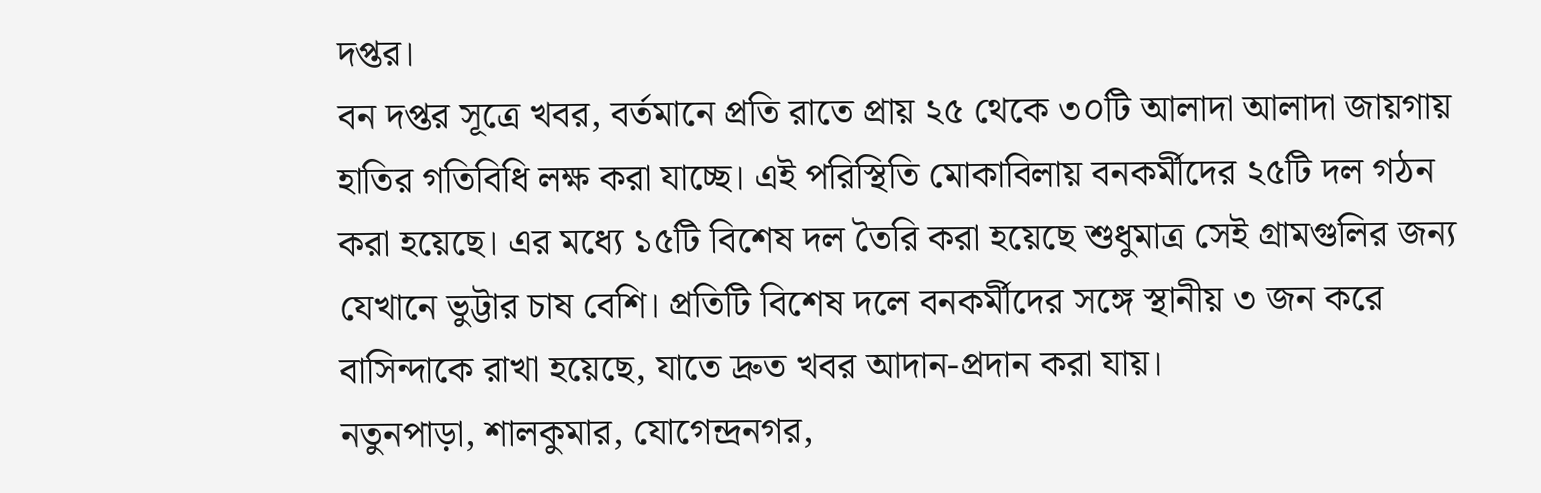দপ্তর।
বন দপ্তর সূত্রে খবর, বর্তমানে প্রতি রাতে প্রায় ২৫ থেকে ৩০টি আলাদা আলাদা জায়গায় হাতির গতিবিধি লক্ষ করা যাচ্ছে। এই পরিস্থিতি মোকাবিলায় বনকর্মীদের ২৫টি দল গঠন করা হয়েছে। এর মধ্যে ১৫টি বিশেষ দল তৈরি করা হয়েছে শুধুমাত্র সেই গ্রামগুলির জন্য যেখানে ভুট্টার চাষ বেশি। প্রতিটি বিশেষ দলে বনকর্মীদের সঙ্গে স্থানীয় ৩ জন করে বাসিন্দাকে রাখা হয়েছে, যাতে দ্রুত খবর আদান-প্রদান করা যায়।
নতুনপাড়া, শালকুমার, যোগেন্দ্ৰনগর,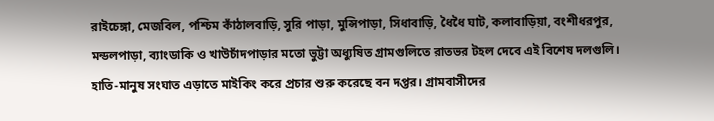রাইচেঙ্গা, মেজবিল, পশ্চিম কাঁঠালবাড়ি, সুরি পাড়া, মুন্সিপাড়া, সিধাবাড়ি, ধৈধৈ ঘাট, কলাবাড়িয়া, বংশীধরপুর, মন্ডলপাড়া, ব্যাংডাকি ও খাউচাঁদপাড়ার মতো ভুট্টা অধ্যুষিত গ্রামগুলিতে রাতভর টহল দেবে এই বিশেষ দলগুলি।
হাতি-মানুষ সংঘাত এড়াতে মাইকিং করে প্রচার শুরু করেছে বন দপ্তর। গ্রামবাসীদের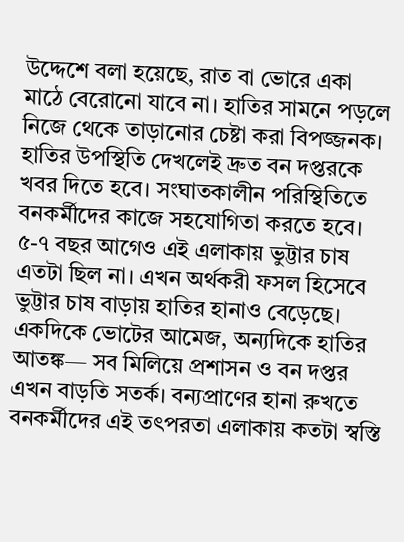উদ্দেশে বলা হয়েছে, রাত বা ভোরে একা মাঠে বেরোনো যাবে না। হাতির সামনে পড়লে নিজে থেকে তাড়ানোর চেষ্টা করা বিপজ্জনক। হাতির উপস্থিতি দেখলেই দ্রুত বন দপ্তরকে খবর দিতে হবে। সংঘাতকালীন পরিস্থিতিতে বনকর্মীদের কাজে সহযোগিতা করতে হবে।
৫-৭ বছর আগেও এই এলাকায় ভুট্টার চাষ এতটা ছিল না। এখন অর্থকরী ফসল হিসেবে ভুট্টার চাষ বাড়ায় হাতির হানাও বেড়েছে। একদিকে ভোটের আমেজ, অন্যদিকে হাতির আতঙ্ক— সব মিলিয়ে প্রশাসন ও বন দপ্তর এখন বাড়তি সতর্ক। বন্যপ্রাণের হানা রুখতে বনকর্মীদের এই তৎপরতা এলাকায় কতটা স্বস্তি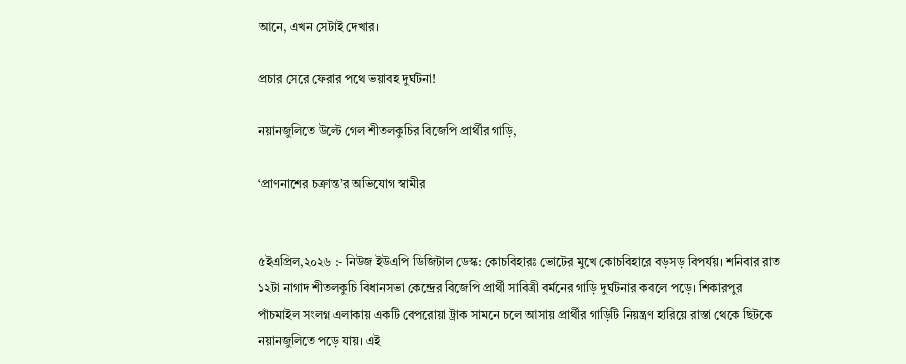আনে, এখন সেটাই দেখার।

প্রচার সেরে ফেরার পথে ভয়াবহ দুর্ঘটনা!

নয়ানজুলিতে উল্টে গেল শীতলকুচির বিজেপি প্রার্থীর গাড়ি,

‘প্রাণনাশের চক্রান্ত’র অভিযোগ স্বামীর


৫ইএপ্রিল,২০২৬ :- নিউজ ইউএপি ডিজিটাল ডেস্ক: কোচবিহারঃ ভোটের মুখে কোচবিহারে বড়সড় বিপর্যয়। শনিবার রাত ১২টা নাগাদ শীতলকুচি বিধানসভা কেন্দ্রের বিজেপি প্রার্থী সাবিত্রী বর্মনের গাড়ি দুর্ঘটনার কবলে পড়ে। শিকারপুর পাঁচমাইল সংলগ্ন এলাকায় একটি বেপরোয়া ট্রাক সামনে চলে আসায় প্রার্থীর গাড়িটি নিয়ন্ত্রণ হারিয়ে রাস্তা থেকে ছিটকে নয়ানজুলিতে পড়ে যায়। এই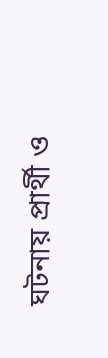ঘটনায় প্রার্থী ও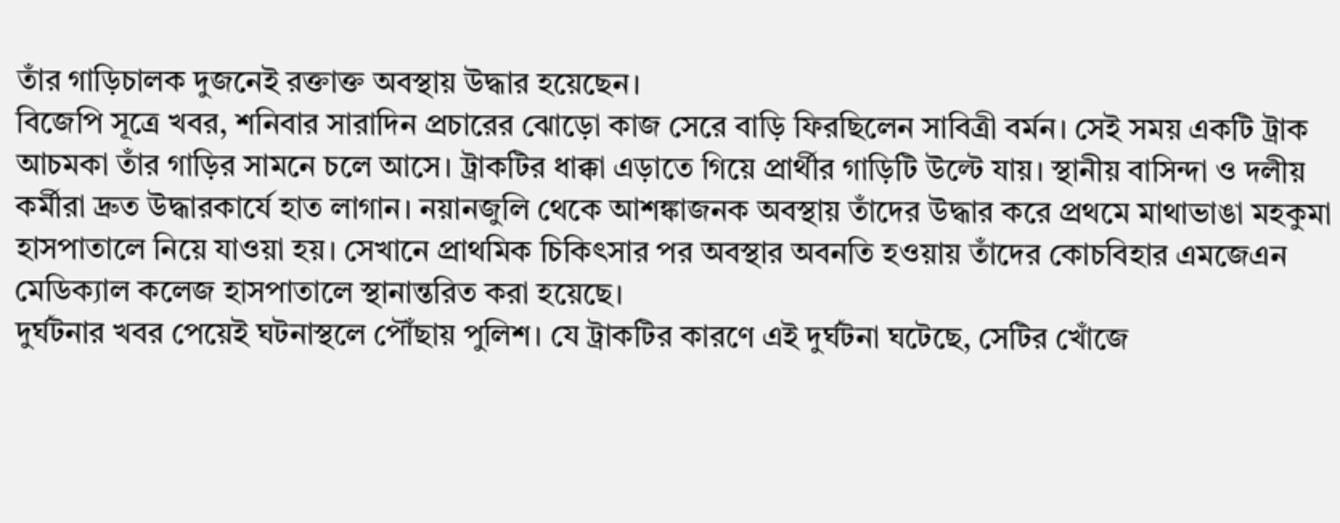তাঁর গাড়িচালক দুজনেই রক্তাক্ত অবস্থায় উদ্ধার হয়েছেন।
বিজেপি সূত্রে খবর, শনিবার সারাদিন প্রচারের ঝোড়ো কাজ সেরে বাড়ি ফিরছিলেন সাবিত্রী বর্মন। সেই সময় একটি ট্রাক আচমকা তাঁর গাড়ির সামনে চলে আসে। ট্রাকটির ধাক্কা এড়াতে গিয়ে প্রার্থীর গাড়িটি উল্টে যায়। স্থানীয় বাসিন্দা ও দলীয় কর্মীরা দ্রুত উদ্ধারকার্যে হাত লাগান। নয়ানজুলি থেকে আশঙ্কাজনক অবস্থায় তাঁদের উদ্ধার করে প্রথমে মাথাভাঙা মহকুমা হাসপাতালে নিয়ে যাওয়া হয়। সেখানে প্রাথমিক চিকিৎসার পর অবস্থার অবনতি হওয়ায় তাঁদের কোচবিহার এমজেএন মেডিক্যাল কলেজ হাসপাতালে স্থানান্তরিত করা হয়েছে।
দুর্ঘটনার খবর পেয়েই ঘটনাস্থলে পৌঁছায় পুলিশ। যে ট্রাকটির কারণে এই দুর্ঘটনা ঘটেছে, সেটির খোঁজে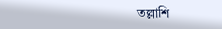তল্লাশি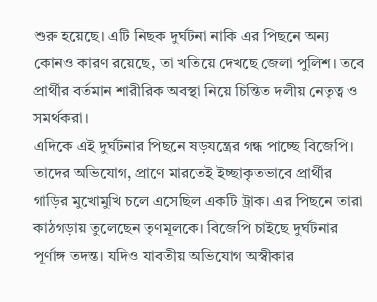শুরু হয়েছে। এটি নিছক দুর্ঘটনা নাকি এর পিছনে অন্য কোনও কারণ রয়েছে, তা খতিয়ে দেখছে জেলা পুলিশ। তবে প্রার্থীর বর্তমান শারীরিক অবস্থা নিয়ে চিন্তিত দলীয় নেতৃত্ব ও সমর্থকরা।
এদিকে এই দুর্ঘটনার পিছনে ষড়যন্ত্রের গন্ধ পাচ্ছে বিজেপি। তাদের অভিযোগ, প্রাণে মারতেই ইচ্ছাকৃতভাবে প্রার্থীর গাড়ির মুখোমুখি চলে এসেছিল একটি ট্রাক। এর পিছনে তারা কাঠগড়ায় তুলেছেন তৃণমূলকে। বিজেপি চাইছে দুর্ঘটনার পূর্ণাঙ্গ তদন্ত। যদিও যাবতীয় অভিযোগ অস্বীকার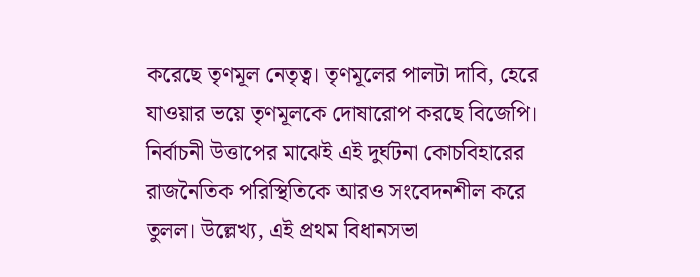করেছে তৃণমূল নেতৃত্ব। তৃণমূলের পালটা দাবি, হেরে যাওয়ার ভয়ে তৃণমূলকে দোষারোপ করছে বিজেপি।
নির্বাচনী উত্তাপের মাঝেই এই দুর্ঘটনা কোচবিহারের রাজনৈতিক পরিস্থিতিকে আরও সংবেদনশীল করে তুলল। উল্লেখ্য, এই প্রথম বিধানসভা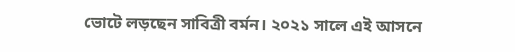ভোটে লড়ছেন সাবিত্রী বর্মন। ২০২১ সালে এই আসনে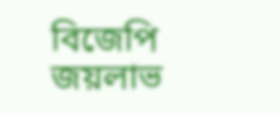বিজেপি জয়লাভ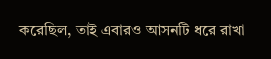করেছিল, তাই এবারও আসনটি ধরে রাখা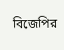বিজেপির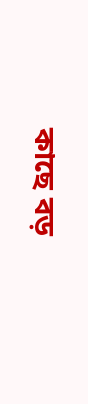কাছে বড়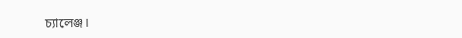চ্যালেঞ্জ।